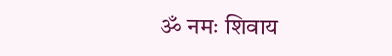ॐ नमः शिवाय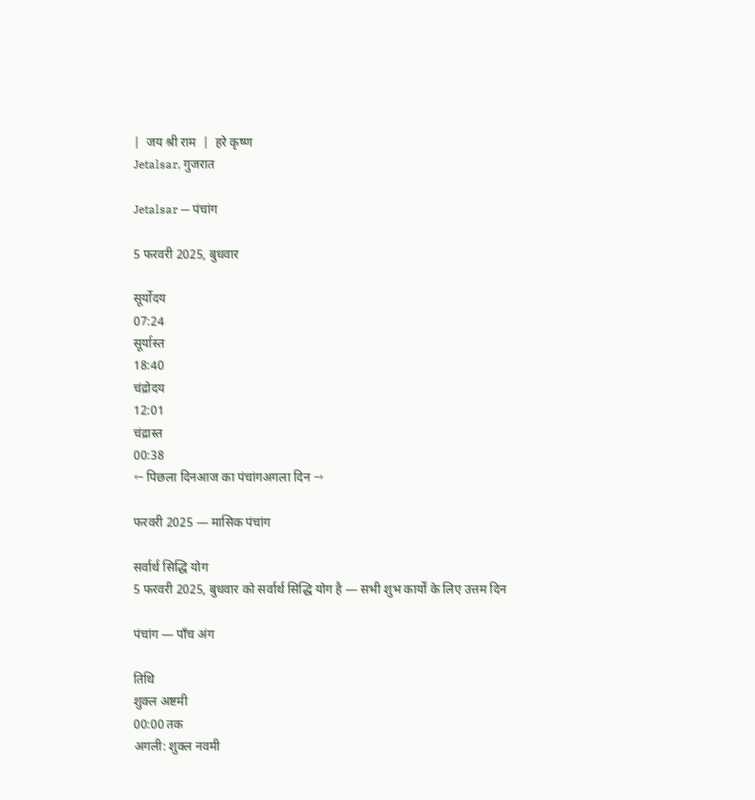|  जय श्री राम  |  हरे कृष्ण
Jetalsar, गुजरात

Jetalsar — पंचांग

5 फरवरी 2025, बुधवार

सूर्योदय
07:24
सूर्यास्त
18:40
चंद्रोदय
12:01
चंद्रास्त
00:38
← पिछला दिनआज का पंचांगअगला दिन →

फरवरी 2025 — मासिक पंचांग

सर्वार्थ सिद्धि योग
5 फरवरी 2025, बुधवार को सर्वार्थ सिद्धि योग है — सभी शुभ कार्यों के लिए उत्तम दिन

पंचांग — पाँच अंग

तिथि
शुक्ल अष्टमी
00:00 तक
अगली: शुक्ल नवमी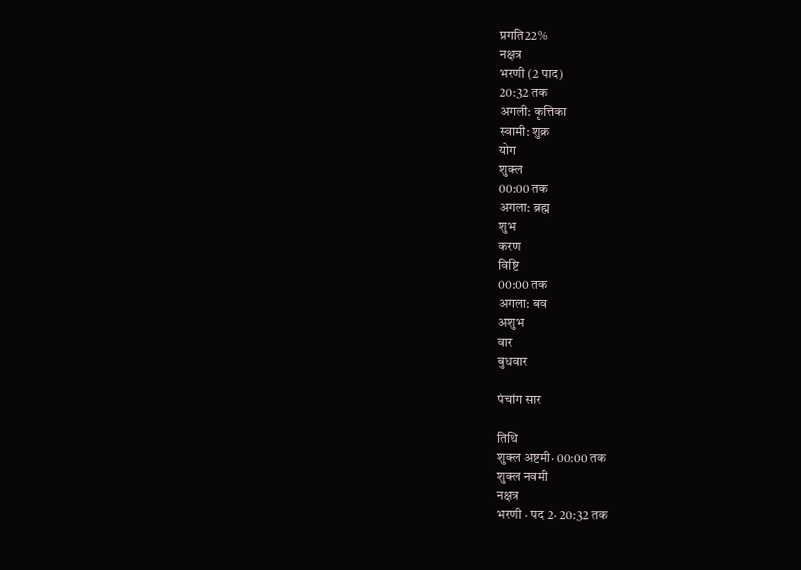प्रगति22%
नक्षत्र
भरणी (2 पाद)
20:32 तक
अगली: कृत्तिका
स्वामी: शुक्र
योग
शुक्ल
00:00 तक
अगला: ब्रह्म
शुभ
करण
विष्टि
00:00 तक
अगला: बव
अशुभ
वार
बुधवार

पंचांग सार

तिथि
शुक्ल अष्टमी· 00:00 तक
शुक्ल नवमी
नक्षत्र
भरणी · पद 2· 20:32 तक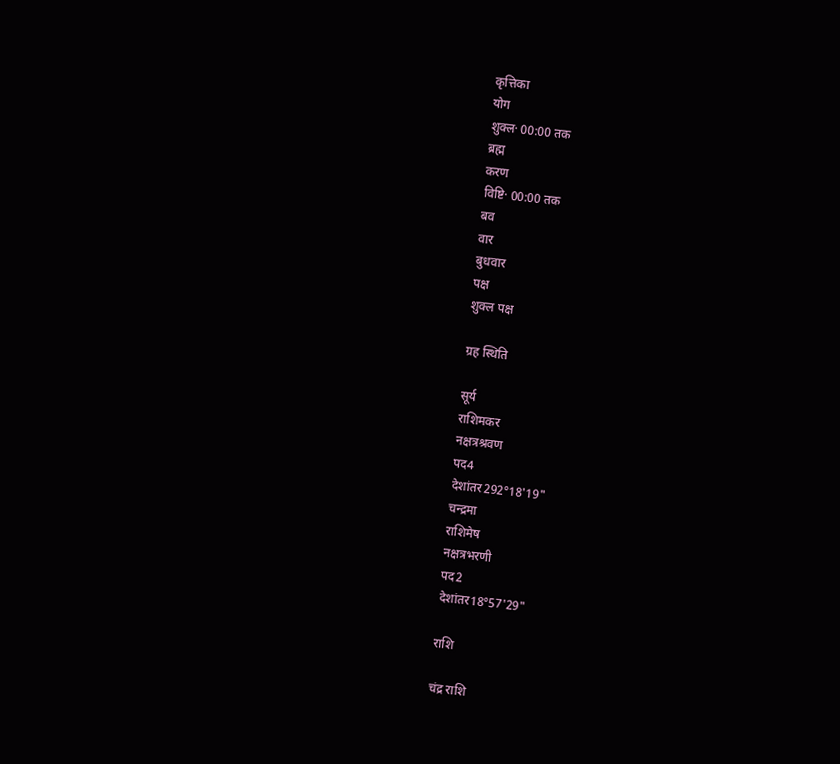कृत्तिका
योग
शुक्ल· 00:00 तक
ब्रह्म
करण
विष्टि· 00:00 तक
बव
वार
बुधवार
पक्ष
शुक्ल पक्ष

ग्रह स्थिति

सूर्य
राशिमकर
नक्षत्रश्रवण
पद4
देशांतर292°18'19"
चन्द्रमा
राशिमेष
नक्षत्रभरणी
पद2
देशांतर18°57'29"

राशि

चंद्र राशि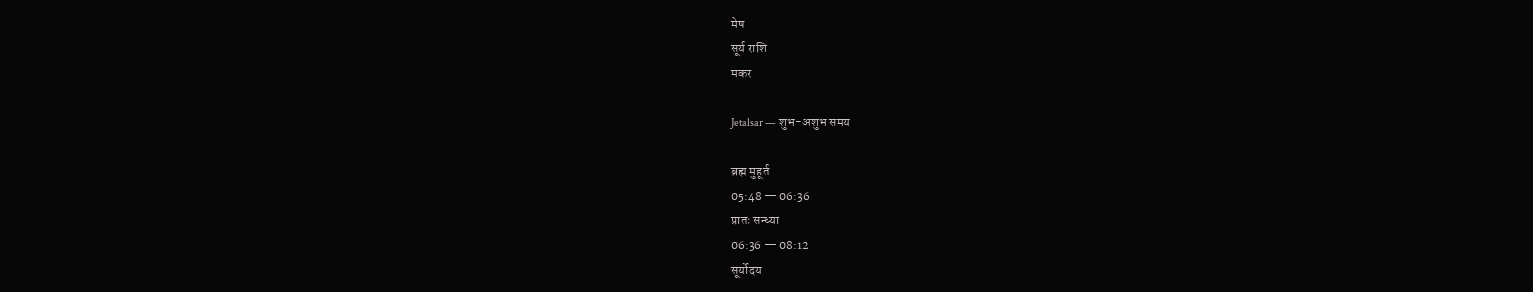मेष
सूर्य राशि
मकर

Jetalsar — शुभ-अशुभ समय

ब्रह्म मुहूर्त
05:48 — 06:36
प्रातः सन्ध्या
06:36 — 08:12
सूर्योदय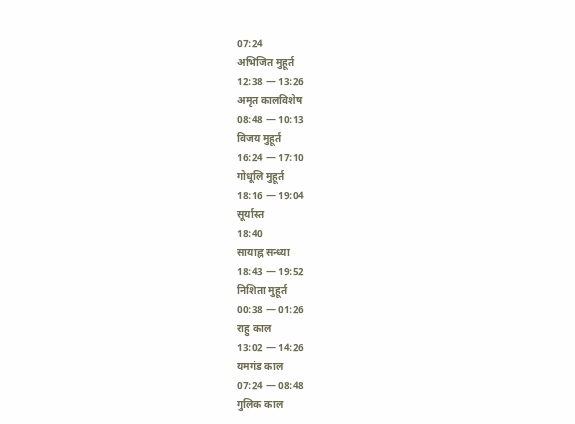07:24
अभिजित मुहूर्त
12:38 — 13:26
अमृत कालविशेष
08:48 — 10:13
विजय मुहूर्त
16:24 — 17:10
गोधूलि मुहूर्त
18:16 — 19:04
सूर्यास्त
18:40
सायाह्न सन्ध्या
18:43 — 19:52
निशिता मुहूर्त
00:38 — 01:26
राहु काल
13:02 — 14:26
यमगंड काल
07:24 — 08:48
गुलिक काल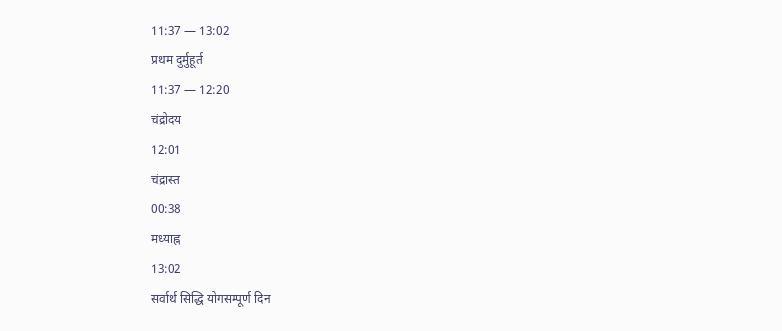11:37 — 13:02
प्रथम दुर्मुहूर्त
11:37 — 12:20
चंद्रोदय
12:01
चंद्रास्त
00:38
मध्याह्न
13:02
सर्वार्थ सिद्धि योगसम्पूर्ण दिन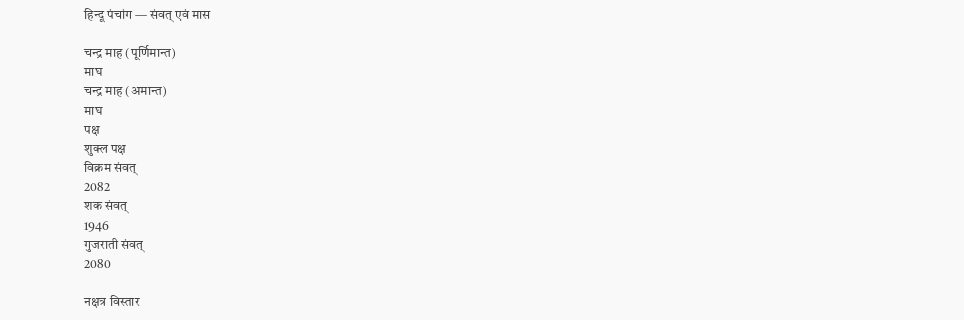हिन्दू पंचांग — संवत् एवं मास

चन्द्र माह (पूर्णिमान्त)
माघ
चन्द्र माह (अमान्त)
माघ
पक्ष
शुक्ल पक्ष
विक्रम संवत्
2082
शक संवत्
1946
गुजराती संवत्
2080

नक्षत्र विस्तार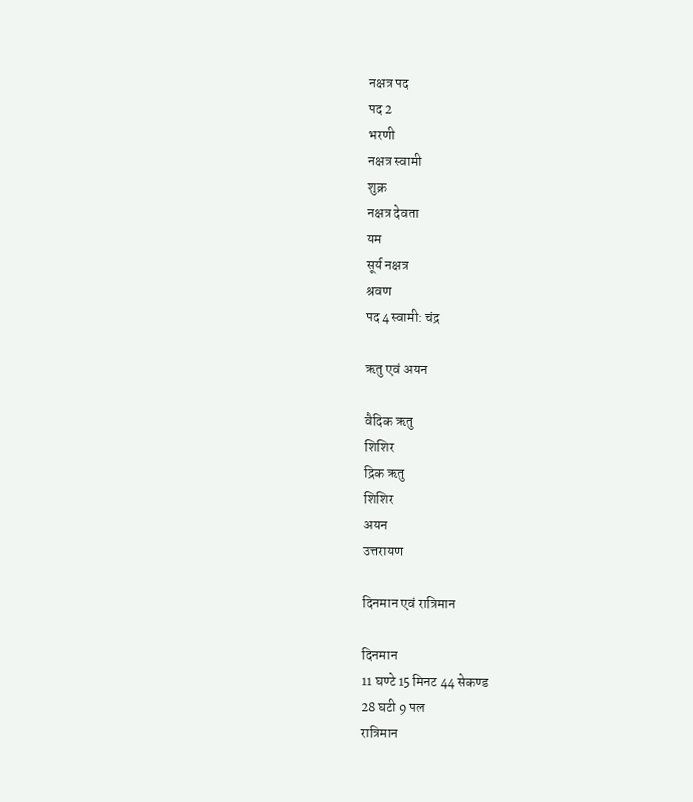नक्षत्र पद
पद 2
भरणी
नक्षत्र स्वामी
शुक्र
नक्षत्र देवता
यम
सूर्य नक्षत्र
श्रवण
पद 4स्वामी: चंद्र

ऋतु एवं अयन

वैदिक ऋतु
शिशिर
द्रिक ऋतु
शिशिर
अयन
उत्तरायण

दिनमान एवं रात्रिमान

दिनमान
11 घण्टे 15 मिनट 44 सेकण्ड
28 घटी 9 पल
रात्रिमान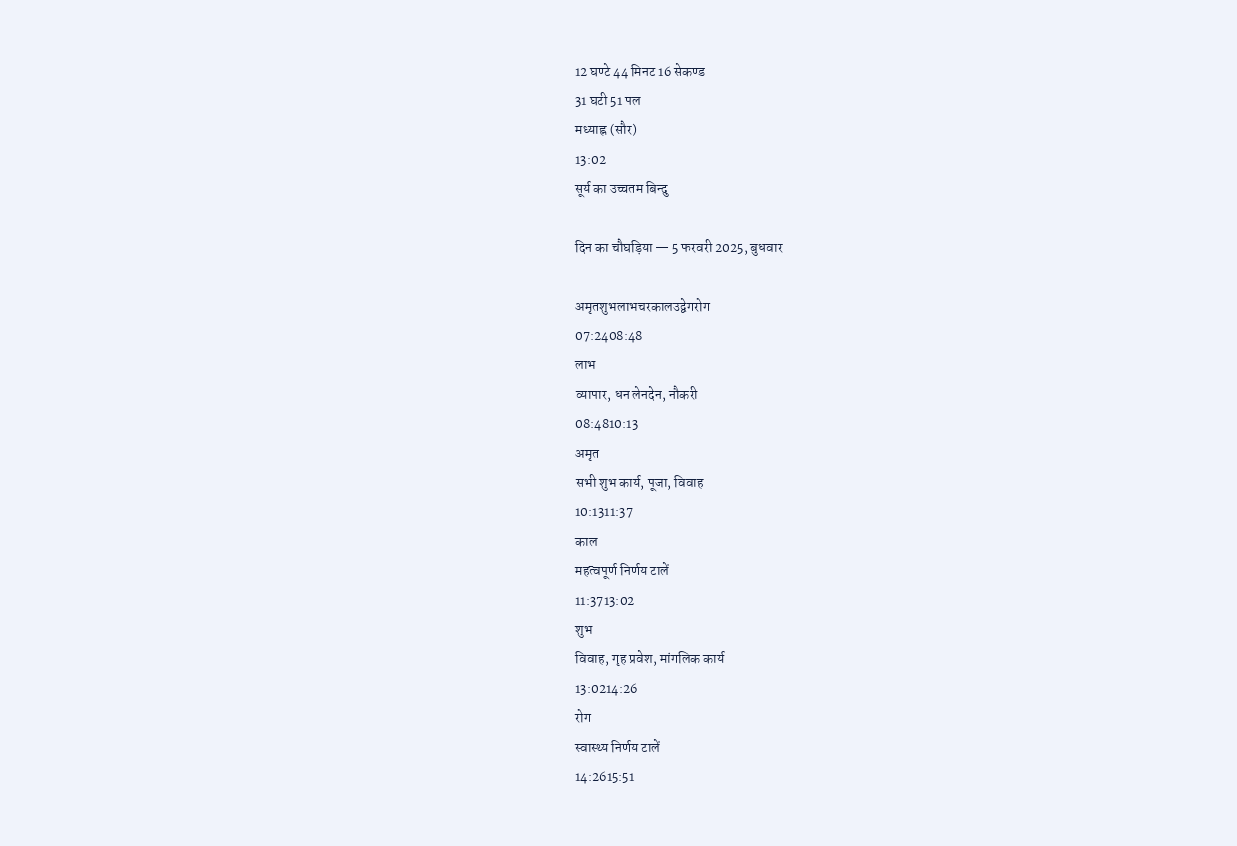12 घण्टे 44 मिनट 16 सेकण्ड
31 घटी 51 पल
मध्याह्न (सौर)
13:02
सूर्य का उच्चतम बिन्दु

दिन का चौघड़िया — 5 फरवरी 2025, बुधवार

अमृतशुभलाभचरकालउद्वेगरोग
07:2408:48
लाभ
व्यापार, धन लेनदेन, नौकरी
08:4810:13
अमृत
सभी शुभ कार्य, पूजा, विवाह
10:1311:37
काल
महत्वपूर्ण निर्णय टालें
11:3713:02
शुभ
विवाह, गृह प्रवेश, मांगलिक कार्य
13:0214:26
रोग
स्वास्थ्य निर्णय टालें
14:2615:51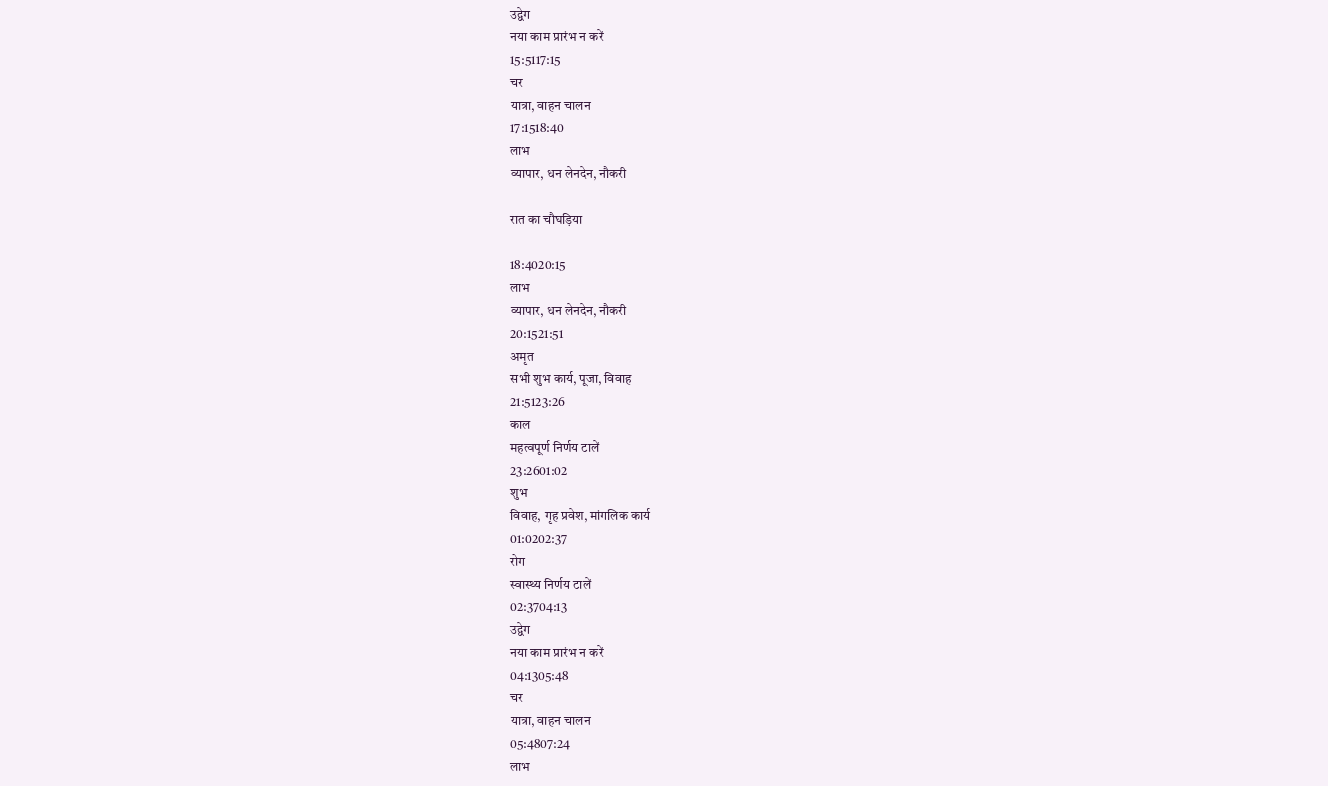उद्वेग
नया काम प्रारंभ न करें
15:5117:15
चर
यात्रा, वाहन चालन
17:1518:40
लाभ
व्यापार, धन लेनदेन, नौकरी

रात का चौघड़िया

18:4020:15
लाभ
व्यापार, धन लेनदेन, नौकरी
20:1521:51
अमृत
सभी शुभ कार्य, पूजा, विवाह
21:5123:26
काल
महत्वपूर्ण निर्णय टालें
23:2601:02
शुभ
विवाह, गृह प्रवेश, मांगलिक कार्य
01:0202:37
रोग
स्वास्थ्य निर्णय टालें
02:3704:13
उद्वेग
नया काम प्रारंभ न करें
04:1305:48
चर
यात्रा, वाहन चालन
05:4807:24
लाभ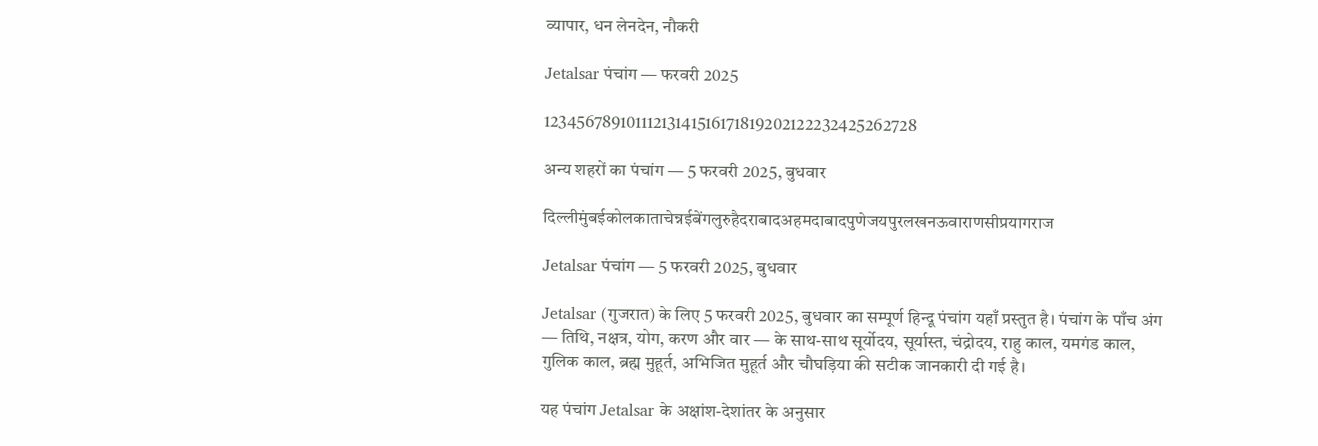व्यापार, धन लेनदेन, नौकरी

Jetalsar पंचांग — फरवरी 2025

12345678910111213141516171819202122232425262728

अन्य शहरों का पंचांग — 5 फरवरी 2025, बुधवार

दिल्लीमुंबईकोलकाताचेन्नईबेंगलुरुहैदराबादअहमदाबादपुणेजयपुरलखनऊवाराणसीप्रयागराज

Jetalsar पंचांग — 5 फरवरी 2025, बुधवार

Jetalsar (गुजरात) के लिए 5 फरवरी 2025, बुधवार का सम्पूर्ण हिन्दू पंचांग यहाँ प्रस्तुत है। पंचांग के पाँच अंग — तिथि, नक्षत्र, योग, करण और वार — के साथ-साथ सूर्योदय, सूर्यास्त, चंद्रोदय, राहु काल, यमगंड काल, गुलिक काल, ब्रह्म मुहूर्त, अभिजित मुहूर्त और चौघड़िया की सटीक जानकारी दी गई है।

यह पंचांग Jetalsar के अक्षांश-देशांतर के अनुसार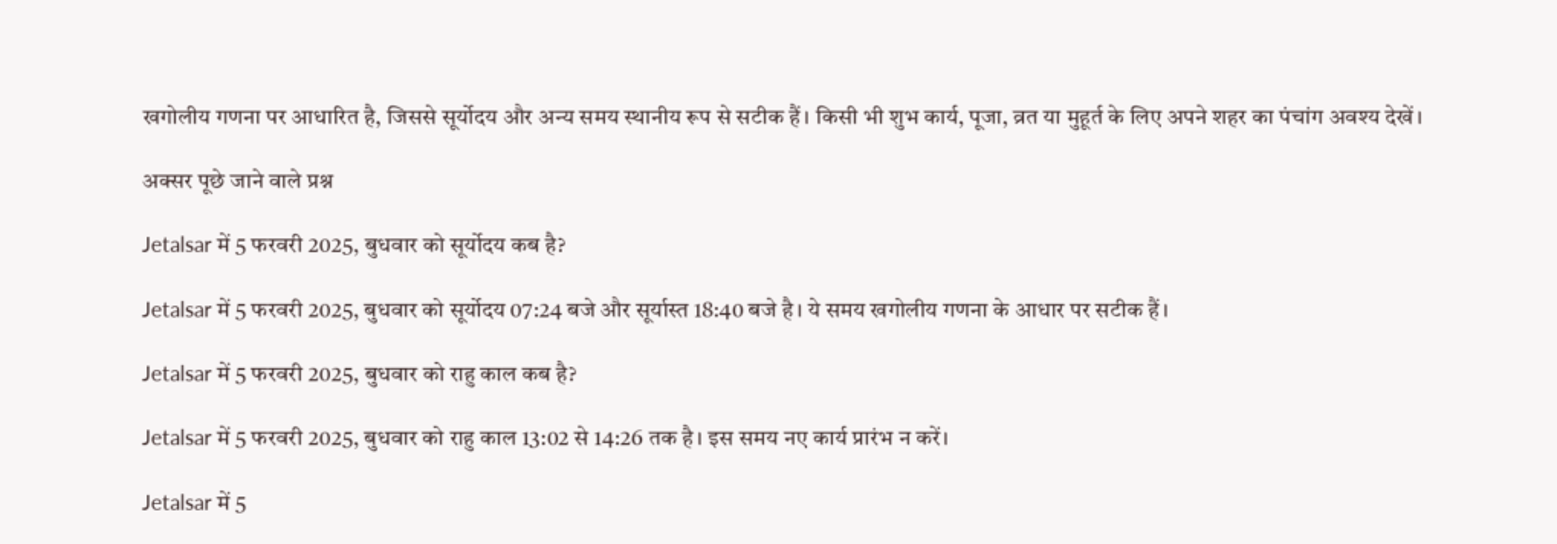खगोलीय गणना पर आधारित है, जिससे सूर्योदय और अन्य समय स्थानीय रूप से सटीक हैं। किसी भी शुभ कार्य, पूजा, व्रत या मुहूर्त के लिए अपने शहर का पंचांग अवश्य देखें।

अक्सर पूछे जाने वाले प्रश्न

Jetalsar में 5 फरवरी 2025, बुधवार को सूर्योदय कब है?

Jetalsar में 5 फरवरी 2025, बुधवार को सूर्योदय 07:24 बजे और सूर्यास्त 18:40 बजे है। ये समय खगोलीय गणना के आधार पर सटीक हैं।

Jetalsar में 5 फरवरी 2025, बुधवार को राहु काल कब है?

Jetalsar में 5 फरवरी 2025, बुधवार को राहु काल 13:02 से 14:26 तक है। इस समय नए कार्य प्रारंभ न करें।

Jetalsar में 5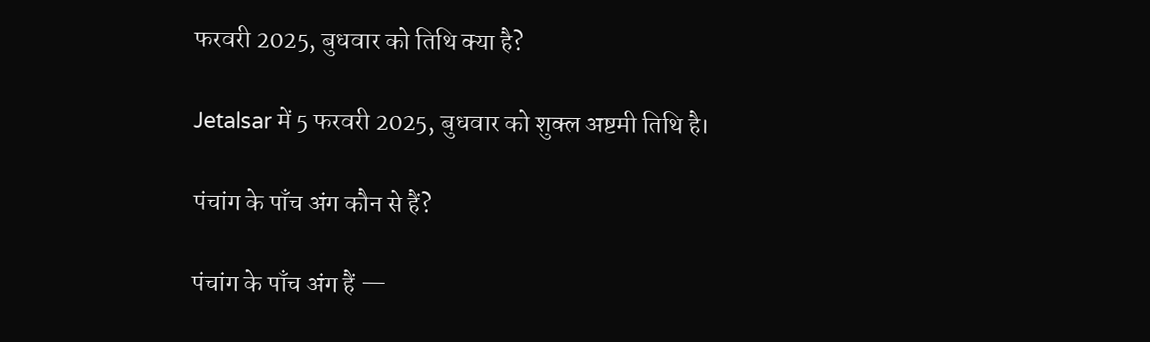फरवरी 2025, बुधवार को तिथि क्या है?

Jetalsar में 5 फरवरी 2025, बुधवार को शुक्ल अष्टमी तिथि है।

पंचांग के पाँच अंग कौन से हैं?

पंचांग के पाँच अंग हैं —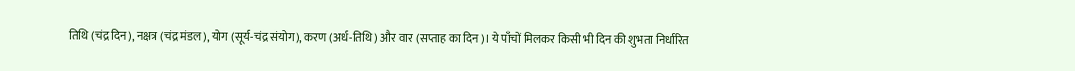तिथि (चंद्र दिन), नक्षत्र (चंद्र मंडल), योग (सूर्य-चंद्र संयोग), करण (अर्ध-तिथि) और वार (सप्ताह का दिन)। ये पाँचों मिलकर किसी भी दिन की शुभता निर्धारित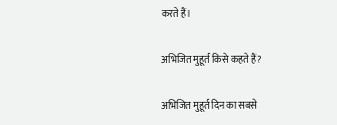करते हैं।

अभिजित मुहूर्त किसे कहते हैं?

अभिजित मुहूर्त दिन का सबसे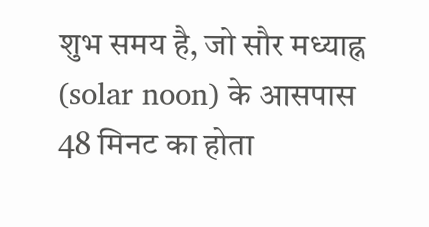शुभ समय है, जो सौर मध्याह्न (solar noon) के आसपास 48 मिनट का होता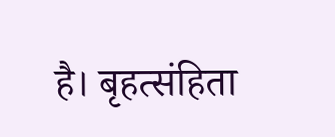है। बृहत्संहिता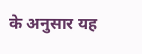के अनुसार यह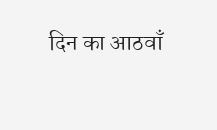दिन का आठवाँ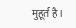मुहूर्त है।